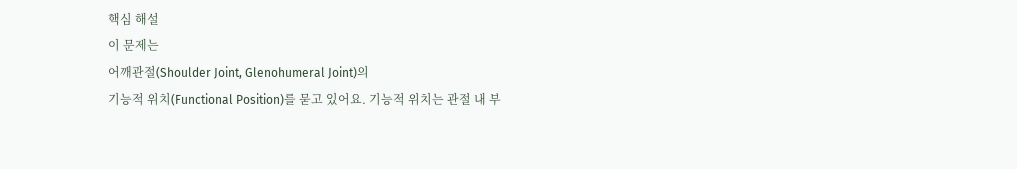핵심 해설
이 문제는
어깨관절(Shoulder Joint, Glenohumeral Joint)의
기능적 위치(Functional Position)를 묻고 있어요. 기능적 위치는 관절 내 부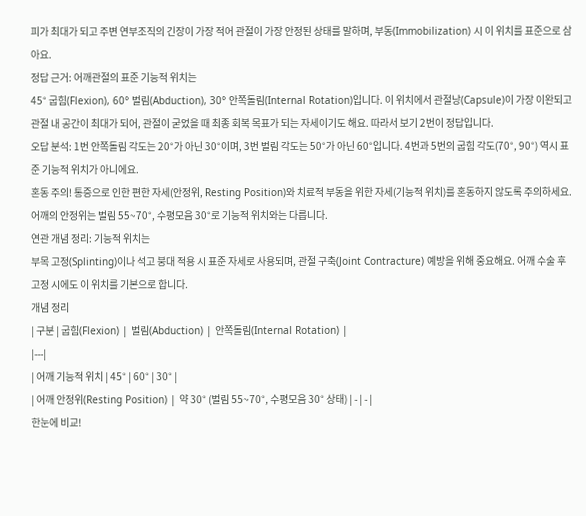피가 최대가 되고 주변 연부조직의 긴장이 가장 적어 관절이 가장 안정된 상태를 말하며, 부동(Immobilization) 시 이 위치를 표준으로 삼아요.
정답 근거: 어깨관절의 표준 기능적 위치는
45° 굽힘(Flexion), 60° 벌림(Abduction), 30° 안쪽돌림(Internal Rotation)입니다. 이 위치에서 관절낭(Capsule)이 가장 이완되고 관절 내 공간이 최대가 되어, 관절이 굳었을 때 최종 회복 목표가 되는 자세이기도 해요. 따라서 보기 2번이 정답입니다.
오답 분석: 1번 안쪽돌림 각도는 20°가 아닌 30°이며, 3번 벌림 각도는 50°가 아닌 60°입니다. 4번과 5번의 굽힘 각도(70°, 90°) 역시 표준 기능적 위치가 아니에요.
혼동 주의! 통증으로 인한 편한 자세(안정위, Resting Position)와 치료적 부동을 위한 자세(기능적 위치)를 혼동하지 않도록 주의하세요. 어깨의 안정위는 벌림 55~70°, 수평모음 30°로 기능적 위치와는 다릅니다.
연관 개념 정리: 기능적 위치는
부목 고정(Splinting)이나 석고 붕대 적용 시 표준 자세로 사용되며, 관절 구축(Joint Contracture) 예방을 위해 중요해요. 어깨 수술 후 고정 시에도 이 위치를 기본으로 합니다.
개념 정리
| 구분 | 굽힘(Flexion) | 벌림(Abduction) | 안쪽돌림(Internal Rotation) |
|---|
| 어깨 기능적 위치 | 45° | 60° | 30° |
| 어깨 안정위(Resting Position) | 약 30° (벌림 55~70°, 수평모음 30° 상태) | - | - |
한눈에 비교!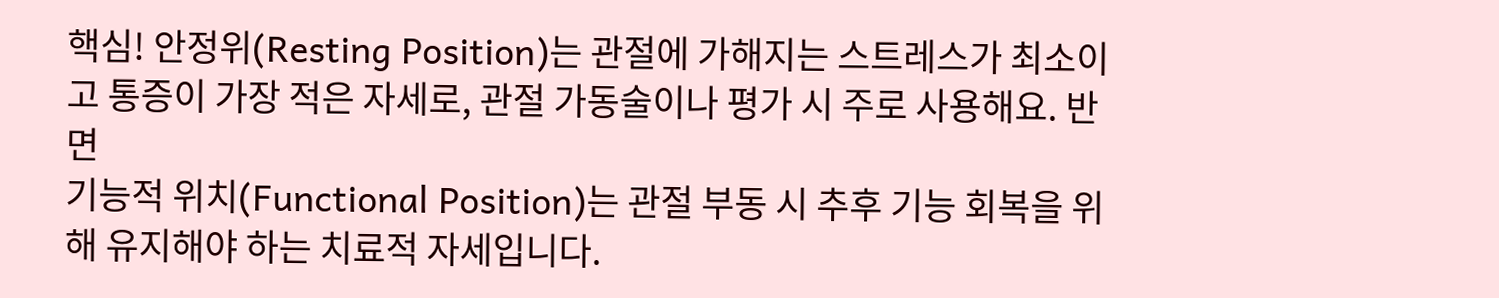핵심! 안정위(Resting Position)는 관절에 가해지는 스트레스가 최소이고 통증이 가장 적은 자세로, 관절 가동술이나 평가 시 주로 사용해요. 반면
기능적 위치(Functional Position)는 관절 부동 시 추후 기능 회복을 위해 유지해야 하는 치료적 자세입니다.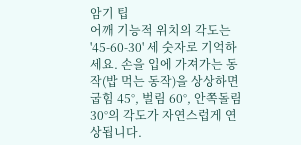암기 팁
어깨 기능적 위치의 각도는 '45-60-30' 세 숫자로 기억하세요. 손을 입에 가져가는 동작(밥 먹는 동작)을 상상하면 굽힘 45°, 벌림 60°, 안쪽돌림 30°의 각도가 자연스럽게 연상됩니다.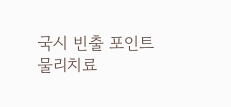국시 빈출 포인트
물리치료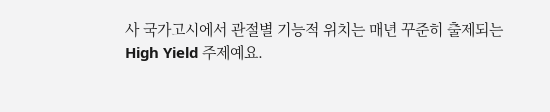사 국가고시에서 관절별 기능적 위치는 매년 꾸준히 출제되는
High Yield 주제예요.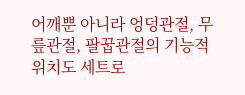어깨뿐 아니라 엉덩관절, 무릎관절, 팔꿉관절의 기능적 위치도 세트로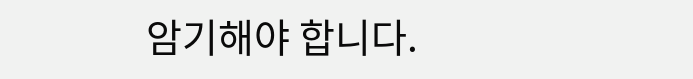암기해야 합니다.